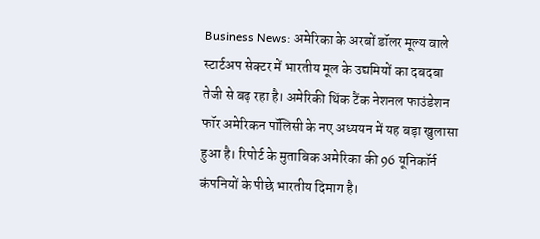Business News: अमेरिका के अरबों डॉलर मूल्य वाले स्टार्टअप सेक्टर में भारतीय मूल के उद्यमियों का दबदबा तेजी से बढ़ रहा है। अमेरिकी थिंक टैंक नेशनल फाउंडेशन फॉर अमेरिकन पॉलिसी के नए अध्ययन में यह बड़ा खुलासा हुआ है। रिपोर्ट के मुताबिक अमेरिका की 96 यूनिकॉर्न कंपनियों के पीछे भारतीय दिमाग है।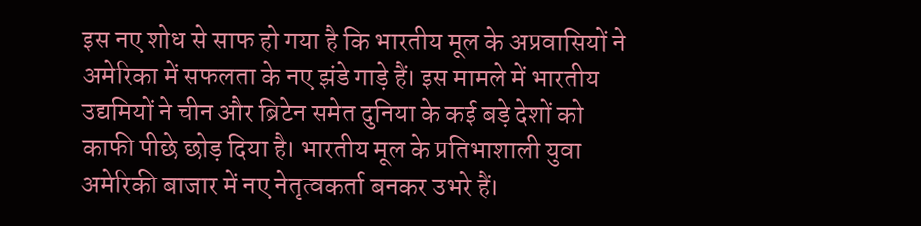इस नए शोध से साफ हो गया है कि भारतीय मूल के अप्रवासियों ने अमेरिका में सफलता के नए झंडे गाड़े हैं। इस मामले में भारतीय उद्यमियों ने चीन और ब्रिटेन समेत दुनिया के कई बड़े देशों को काफी पीछे छोड़ दिया है। भारतीय मूल के प्रतिभाशाली युवा अमेरिकी बाजार में नए नेतृत्वकर्ता बनकर उभरे हैं।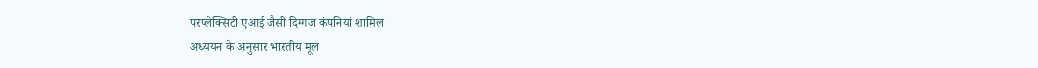परप्लेक्सिटी एआई जैसी दिग्गज कंपनियां शामिल
अध्ययन के अनुसार भारतीय मूल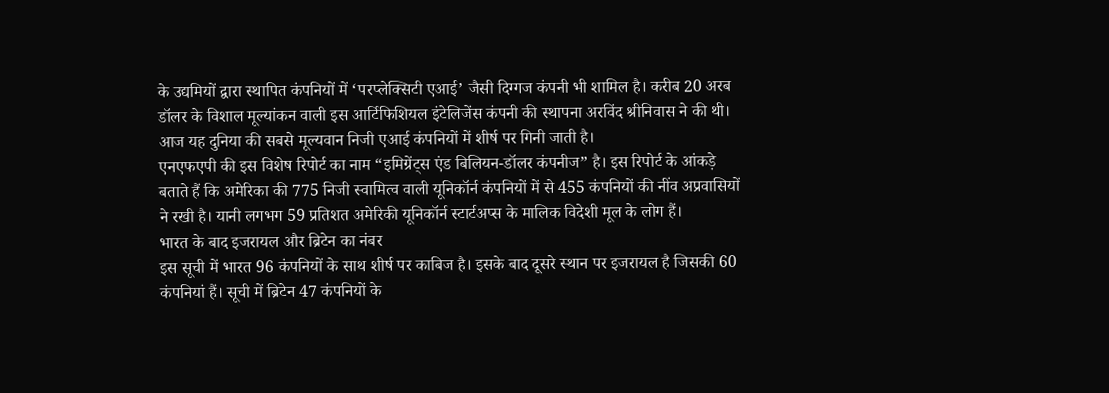के उद्यमियों द्वारा स्थापित कंपनियों में ‘परप्लेक्सिटी एआई’ जैसी दिग्गज कंपनी भी शामिल है। करीब 20 अरब डॉलर के विशाल मूल्यांकन वाली इस आर्टिफिशियल इंटेलिजेंस कंपनी की स्थापना अरविंद श्रीनिवास ने की थी। आज यह दुनिया की सबसे मूल्यवान निजी एआई कंपनियों में शीर्ष पर गिनी जाती है।
एनएफएपी की इस विशेष रिपोर्ट का नाम “इमिग्रेंट्स एंड बिलियन-डॉलर कंपनीज” है। इस रिपोर्ट के आंकड़े बताते हैं कि अमेरिका की 775 निजी स्वामित्व वाली यूनिकॉर्न कंपनियों में से 455 कंपनियों की नींव अप्रवासियों ने रखी है। यानी लगभग 59 प्रतिशत अमेरिकी यूनिकॉर्न स्टार्टअप्स के मालिक विदेशी मूल के लोग हैं।
भारत के बाद इजरायल और ब्रिटेन का नंबर
इस सूची में भारत 96 कंपनियों के साथ शीर्ष पर काबिज है। इसके बाद दूसरे स्थान पर इजरायल है जिसकी 60 कंपनियां हैं। सूची में ब्रिटेन 47 कंपनियों के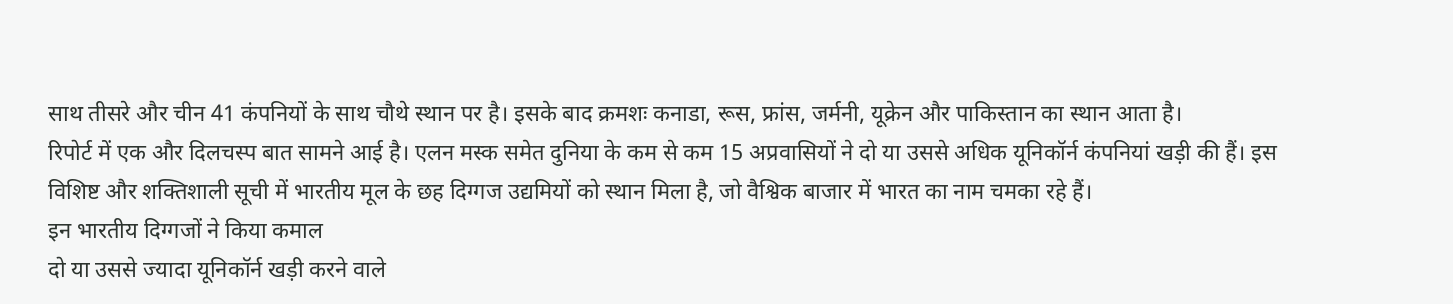साथ तीसरे और चीन 41 कंपनियों के साथ चौथे स्थान पर है। इसके बाद क्रमशः कनाडा, रूस, फ्रांस, जर्मनी, यूक्रेन और पाकिस्तान का स्थान आता है।
रिपोर्ट में एक और दिलचस्प बात सामने आई है। एलन मस्क समेत दुनिया के कम से कम 15 अप्रवासियों ने दो या उससे अधिक यूनिकॉर्न कंपनियां खड़ी की हैं। इस विशिष्ट और शक्तिशाली सूची में भारतीय मूल के छह दिग्गज उद्यमियों को स्थान मिला है, जो वैश्विक बाजार में भारत का नाम चमका रहे हैं।
इन भारतीय दिग्गजों ने किया कमाल
दो या उससे ज्यादा यूनिकॉर्न खड़ी करने वाले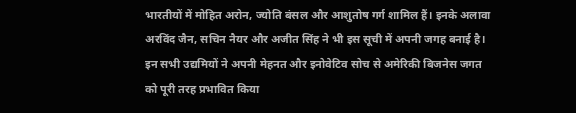भारतीयों में मोहित अरोन, ज्योति बंसल और आशुतोष गर्ग शामिल हैं। इनके अलावा अरविंद जैन, सचिन नैयर और अजीत सिंह ने भी इस सूची में अपनी जगह बनाई है। इन सभी उद्यमियों ने अपनी मेहनत और इनोवेटिव सोच से अमेरिकी बिजनेस जगत को पूरी तरह प्रभावित किया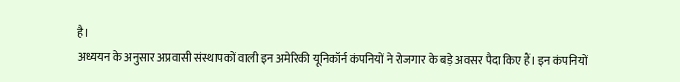है।
अध्ययन के अनुसार अप्रवासी संस्थापकों वाली इन अमेरिकी यूनिकॉर्न कंपनियों ने रोजगार के बड़े अवसर पैदा किए हैं। इन कंपनियों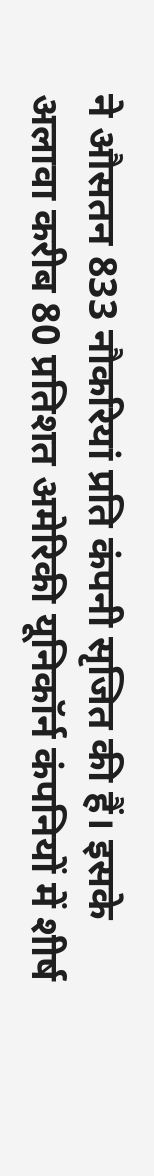ने औसतन 833 नौकरियां प्रति कंपनी सृजित की हैं। इसके अलावा करीब 80 प्रतिशत अमेरिकी यूनिकॉर्न कंपनियों में शीर्ष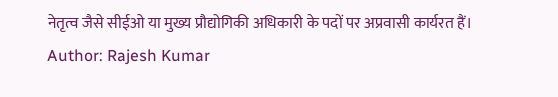नेतृत्व जैसे सीईओ या मुख्य प्रौद्योगिकी अधिकारी के पदों पर अप्रवासी कार्यरत हैं।
Author: Rajesh Kumar